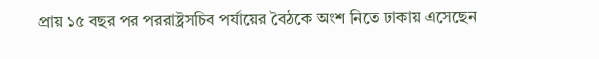প্রায় ১৫ বছর পর পররাষ্ট্রসচিব পর্যায়ের বৈঠকে অংশ নিতে ঢাকায় এসেছেন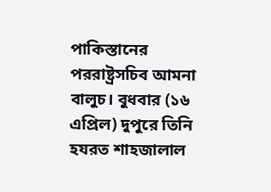পাকিস্তানের পররাষ্ট্রসচিব আমনা বালুচ। বুধবার (১৬ এপ্রিল) দুপুরে তিনি হযরত শাহজালাল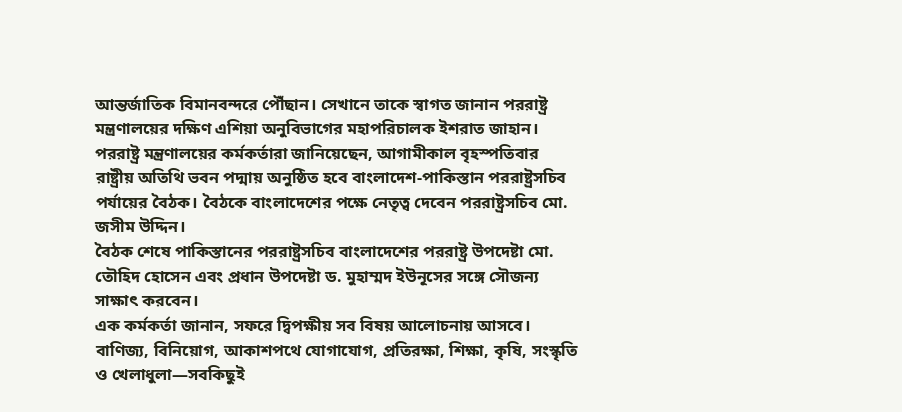আন্তর্জাতিক বিমানবন্দরে পৌঁছান। সেখানে তাকে স্বাগত জানান পররাষ্ট্র মন্ত্রণালয়ের দক্ষিণ এশিয়া অনুবিভাগের মহাপরিচালক ইশরাত জাহান।
পররাষ্ট্র মন্ত্রণালয়ের কর্মকর্তারা জানিয়েছেন, আগামীকাল বৃহস্পতিবার রাষ্ট্রীয় অতিথি ভবন পদ্মায় অনুষ্ঠিত হবে বাংলাদেশ-পাকিস্তান পররাষ্ট্রসচিব পর্যায়ের বৈঠক। বৈঠকে বাংলাদেশের পক্ষে নেতৃত্ব দেবেন পররাষ্ট্রসচিব মো. জসীম উদ্দিন।
বৈঠক শেষে পাকিস্তানের পররাষ্ট্রসচিব বাংলাদেশের পররাষ্ট্র উপদেষ্টা মো. তৌহিদ হোসেন এবং প্রধান উপদেষ্টা ড. মুহাম্মদ ইউনূসের সঙ্গে সৌজন্য সাক্ষাৎ করবেন।
এক কর্মকর্তা জানান, সফরে দ্বিপক্ষীয় সব বিষয় আলোচনায় আসবে। বাণিজ্য, বিনিয়োগ, আকাশপথে যোগাযোগ, প্রতিরক্ষা, শিক্ষা, কৃষি, সংস্কৃতি ও খেলাধুলা—সবকিছুই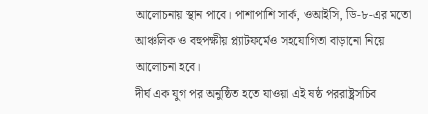আলোচনায় স্থান পাবে। পাশাপাশি সার্ক, ওআইসি, ডি-৮-এর মতো আঞ্চলিক ও বহুপক্ষীয় প্ল্যাটফর্মেও সহযোগিতা বাড়ানো নিয়ে আলোচনা হবে।
দীর্ঘ এক যুগ পর অনুষ্ঠিত হতে যাওয়া এই ষষ্ঠ পররাষ্ট্রসচিব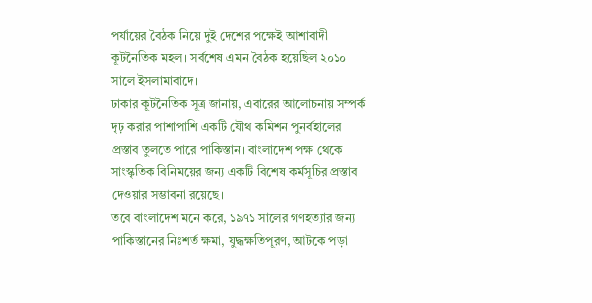পর্যায়ের বৈঠক নিয়ে দুই দেশের পক্ষেই আশাবাদী কূটনৈতিক মহল। সর্বশেষ এমন বৈঠক হয়েছিল ২০১০ সালে ইসলামাবাদে।
ঢাকার কূটনৈতিক সূত্র জানায়, এবারের আলোচনায় সম্পর্ক দৃঢ় করার পাশাপাশি একটি যৌথ কমিশন পুনর্বহালের প্রস্তাব তুলতে পারে পাকিস্তান। বাংলাদেশ পক্ষ থেকে সাংস্কৃতিক বিনিময়ের জন্য একটি বিশেষ কর্মসূচির প্রস্তাব দেওয়ার সম্ভাবনা রয়েছে।
তবে বাংলাদেশ মনে করে, ১৯৭১ সালের গণহত্যার জন্য পাকিস্তানের নিঃশর্ত ক্ষমা, যুদ্ধক্ষতিপূরণ, আটকে পড়া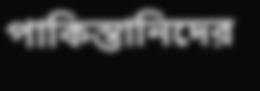পাকিস্তানিদের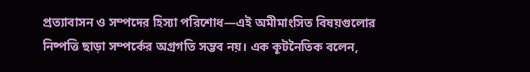প্রত্যাবাসন ও সম্পদের হিস্যা পরিশোধ—এই অমীমাংসিত বিষয়গুলোর নিষ্পত্তি ছাড়া সম্পর্কের অগ্রগতি সম্ভব নয়। এক কূটনৈতিক বলেন,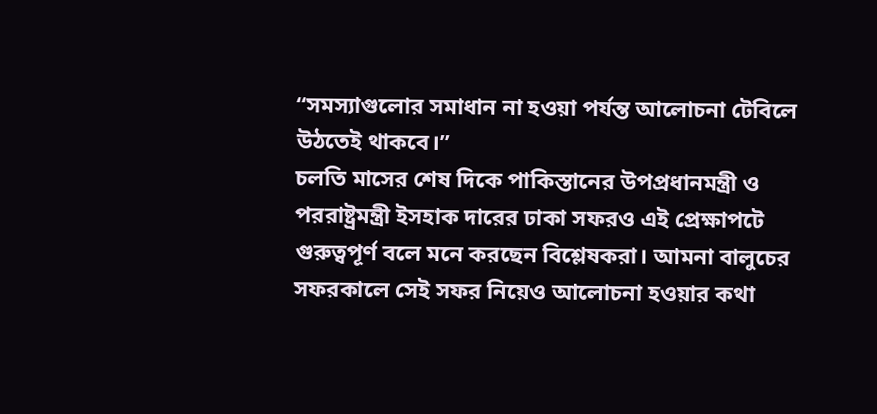“সমস্যাগুলোর সমাধান না হওয়া পর্যন্ত আলোচনা টেবিলে উঠতেই থাকবে।”
চলতি মাসের শেষ দিকে পাকিস্তানের উপপ্রধানমন্ত্রী ও পররাষ্ট্রমন্ত্রী ইসহাক দারের ঢাকা সফরও এই প্রেক্ষাপটে গুরুত্বপূর্ণ বলে মনে করছেন বিশ্লেষকরা। আমনা বালুচের সফরকালে সেই সফর নিয়েও আলোচনা হওয়ার কথা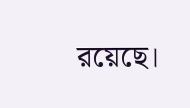রয়েছে।